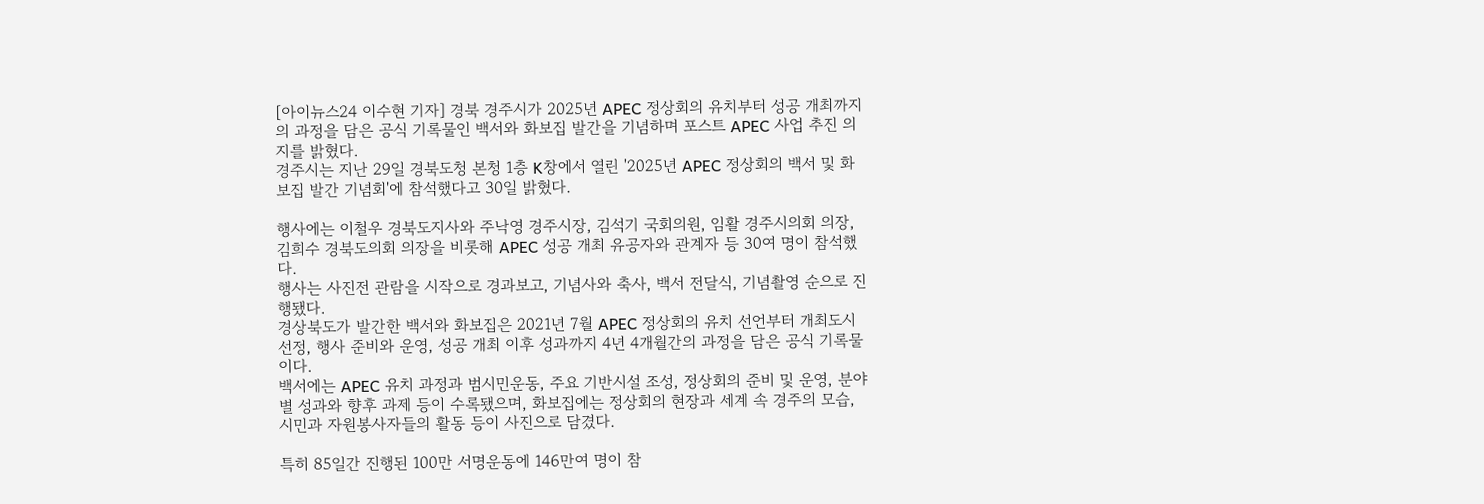[아이뉴스24 이수현 기자] 경북 경주시가 2025년 APEC 정상회의 유치부터 성공 개최까지의 과정을 담은 공식 기록물인 백서와 화보집 발간을 기념하며 포스트 APEC 사업 추진 의지를 밝혔다.
경주시는 지난 29일 경북도청 본청 1층 K창에서 열린 '2025년 APEC 정상회의 백서 및 화보집 발간 기념회'에 참석했다고 30일 밝혔다.

행사에는 이철우 경북도지사와 주낙영 경주시장, 김석기 국회의원, 임활 경주시의회 의장, 김희수 경북도의회 의장을 비롯해 APEC 성공 개최 유공자와 관계자 등 30여 명이 참석했다.
행사는 사진전 관람을 시작으로 경과보고, 기념사와 축사, 백서 전달식, 기념촬영 순으로 진행됐다.
경상북도가 발간한 백서와 화보집은 2021년 7월 APEC 정상회의 유치 선언부터 개최도시 선정, 행사 준비와 운영, 성공 개최 이후 성과까지 4년 4개월간의 과정을 담은 공식 기록물이다.
백서에는 APEC 유치 과정과 범시민운동, 주요 기반시설 조성, 정상회의 준비 및 운영, 분야별 성과와 향후 과제 등이 수록됐으며, 화보집에는 정상회의 현장과 세계 속 경주의 모습, 시민과 자원봉사자들의 활동 등이 사진으로 담겼다.

특히 85일간 진행된 100만 서명운동에 146만여 명이 참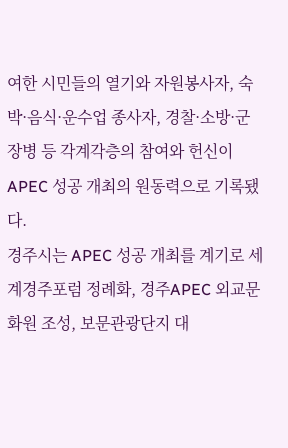여한 시민들의 열기와 자원봉사자, 숙박·음식·운수업 종사자, 경찰·소방·군 장병 등 각계각층의 참여와 헌신이 APEC 성공 개최의 원동력으로 기록됐다.
경주시는 APEC 성공 개최를 계기로 세계경주포럼 정례화, 경주APEC 외교문화원 조성, 보문관광단지 대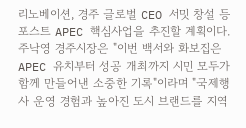리노베이션, 경주 글로벌 CEO 서밋 창설 등 포스트 APEC 핵심사업을 추진할 계획이다.
주낙영 경주시장은 "이번 백서와 화보집은 APEC 유치부터 성공 개최까지 시민 모두가 함께 만들어낸 소중한 기록"이라며 "국제행사 운영 경험과 높아진 도시 브랜드를 지역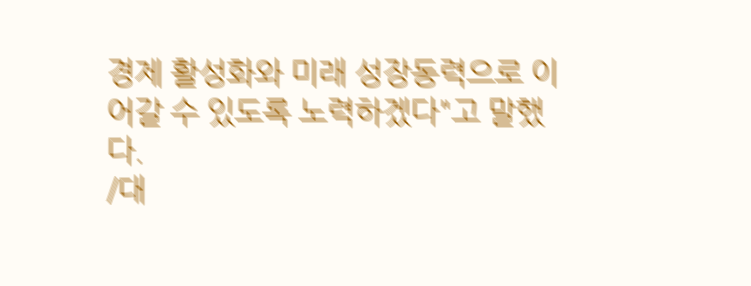경제 활성화와 미래 성장동력으로 이어갈 수 있도록 노력하겠다"고 말했다.
/대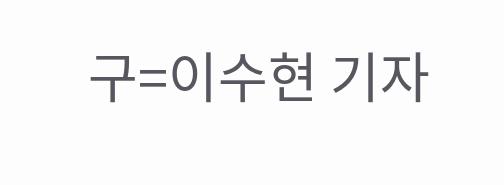구=이수현 기자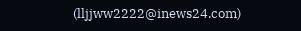(lljjww2222@inews24.com)